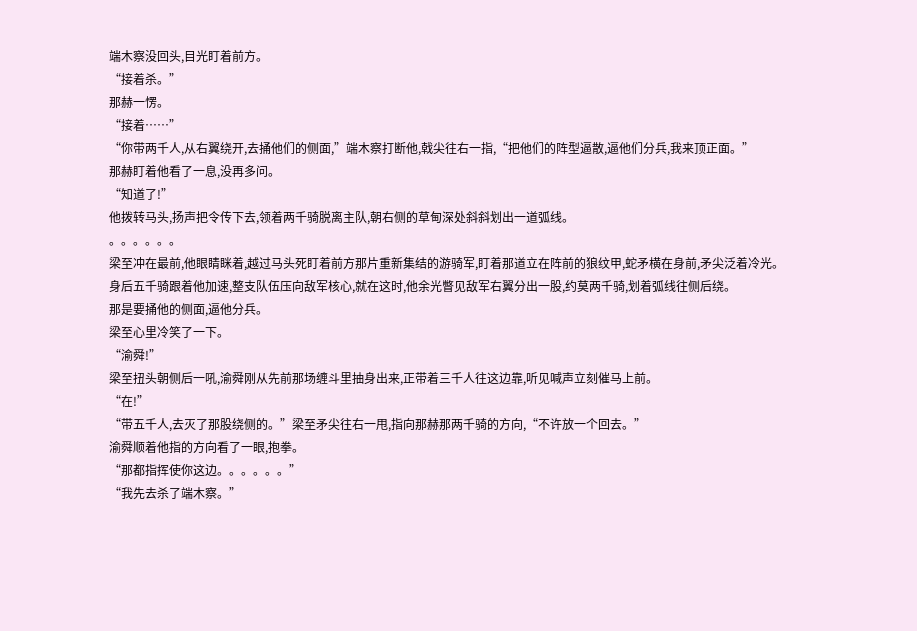端木察没回头,目光盯着前方。
“接着杀。”
那赫一愣。
“接着……”
“你带两千人,从右翼绕开,去捅他们的侧面,”端木察打断他,戟尖往右一指,“把他们的阵型逼散,逼他们分兵,我来顶正面。”
那赫盯着他看了一息,没再多问。
“知道了!”
他拨转马头,扬声把令传下去,领着两千骑脱离主队,朝右侧的草甸深处斜斜划出一道弧线。
。。。。。。
梁至冲在最前,他眼睛眯着,越过马头死盯着前方那片重新集结的游骑军,盯着那道立在阵前的狼纹甲,蛇矛横在身前,矛尖泛着冷光。
身后五千骑跟着他加速,整支队伍压向敌军核心,就在这时,他余光瞥见敌军右翼分出一股,约莫两千骑,划着弧线往侧后绕。
那是要捅他的侧面,逼他分兵。
梁至心里冷笑了一下。
“渝舜!”
梁至扭头朝侧后一吼,渝舜刚从先前那场缠斗里抽身出来,正带着三千人往这边靠,听见喊声立刻催马上前。
“在!”
“带五千人,去灭了那股绕侧的。”梁至矛尖往右一甩,指向那赫那两千骑的方向,“不许放一个回去。”
渝舜顺着他指的方向看了一眼,抱拳。
“那都指挥使你这边。。。。。。”
“我先去杀了端木察。”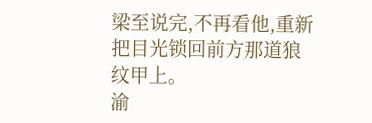梁至说完,不再看他,重新把目光锁回前方那道狼纹甲上。
渝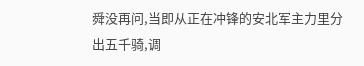舜没再问,当即从正在冲锋的安北军主力里分出五千骑,调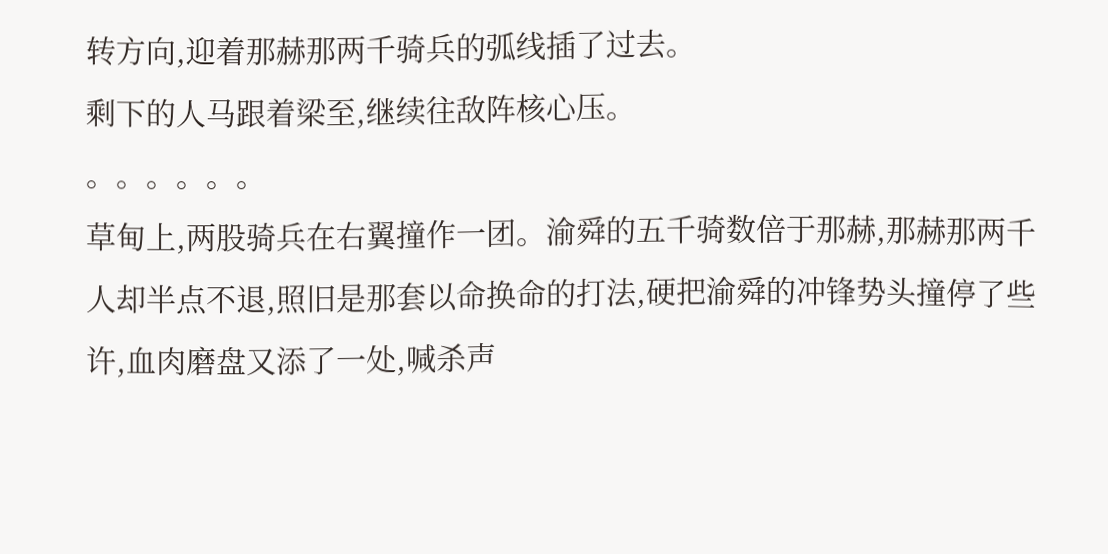转方向,迎着那赫那两千骑兵的弧线插了过去。
剩下的人马跟着梁至,继续往敌阵核心压。
。。。。。。
草甸上,两股骑兵在右翼撞作一团。渝舜的五千骑数倍于那赫,那赫那两千人却半点不退,照旧是那套以命换命的打法,硬把渝舜的冲锋势头撞停了些许,血肉磨盘又添了一处,喊杀声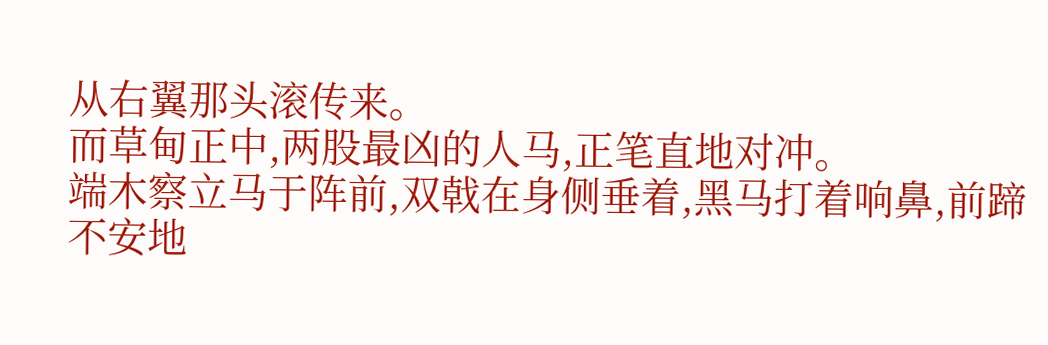从右翼那头滚传来。
而草甸正中,两股最凶的人马,正笔直地对冲。
端木察立马于阵前,双戟在身侧垂着,黑马打着响鼻,前蹄不安地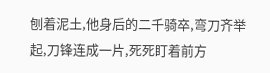刨着泥土,他身后的二千骑卒,弯刀齐举起,刀锋连成一片,死死盯着前方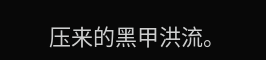压来的黑甲洪流。